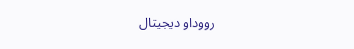رووداو ديجيتال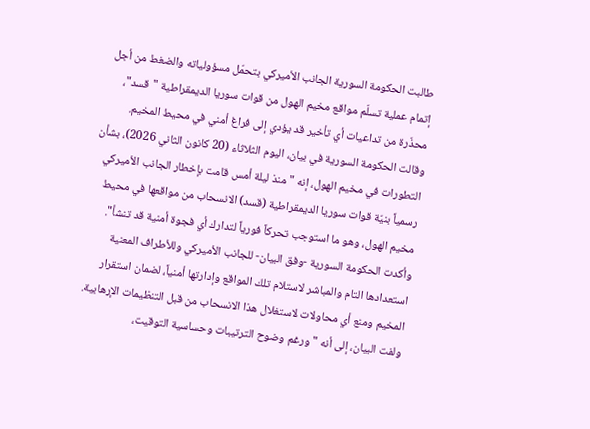طالبت الحكومة السورية الجانب الأميركي بتحمّل مسؤولياته والضغط من أجل إتمام عملية تسلّم مواقع مخيم الهول من قوات سوريا الديمقراطية "قسد"، محذّرة من تداعيات أي تأخير قد يؤدي إلى فراغ أمني في محيط المخيم.
وقالت الحكومة السورية في بيان، اليوم الثلاثاء (20 كانون الثاني 2026)، بشأن التطورات في مخيم الهول، إنه "منذ ليلة أمس قامت بإخطار الجانب الأميركي رسمياً بنيّة قوات سوريا الديمقراطية (قسد) الانسحاب من مواقعها في محيط مخيم الهول، وهو ما استوجب تحركاً فورياً لتدارك أي فجوة أمنية قد تنشأ".
وأكدت الحكومة السورية -وفق البيان- للجانب الأميركي وللأطراف المعنية استعدادها التام والمباشر لاستلام تلك المواقع وإدارتها أمنياً، لضمان استقرار المخيم ومنع أي محاولات لاستغلال هذا الانسحاب من قبل التنظيمات الإرهابية.
ولفت البيان، إلى أنه "ورغم وضوح الترتيبات وحساسية التوقيت،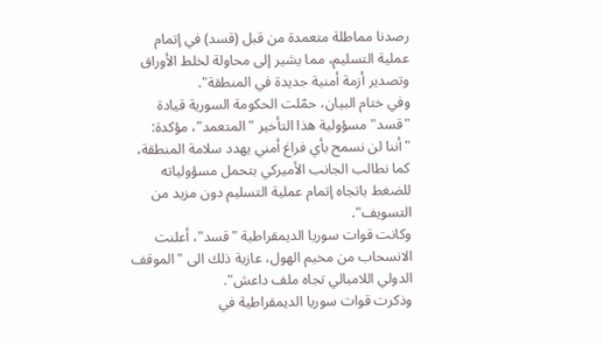رصدنا مماطلة متعمدة من قبل (قسد) في إتمام عملية التسليم، مما يشير إلى محاولة لخلط الأوراق وتصدير أزمة أمنية جديدة في المنطقة".
وفي ختام البيان، حمّلت الحكومة السورية قيادة "قسد" مسؤولية هذا التأخير "المتعمد"، مؤكدة: "أننا لن نسمح بأي فراغ أمني يهدد سلامة المنطقة، كما نطالب الجانب الأميركي بتحمل مسؤولياته للضغط باتجاه إتمام عملية التسليم دون مزيد من التسويف".
وكانت قوات سوريا الديمقراطية "قسد"، أعلنت الانسحاب من مخيم الهول، عازية ذلك الى "الموقف الدولي اللامبالي تجاه ملف داعش".
وذكرت قوات سوريا الديمقراطية في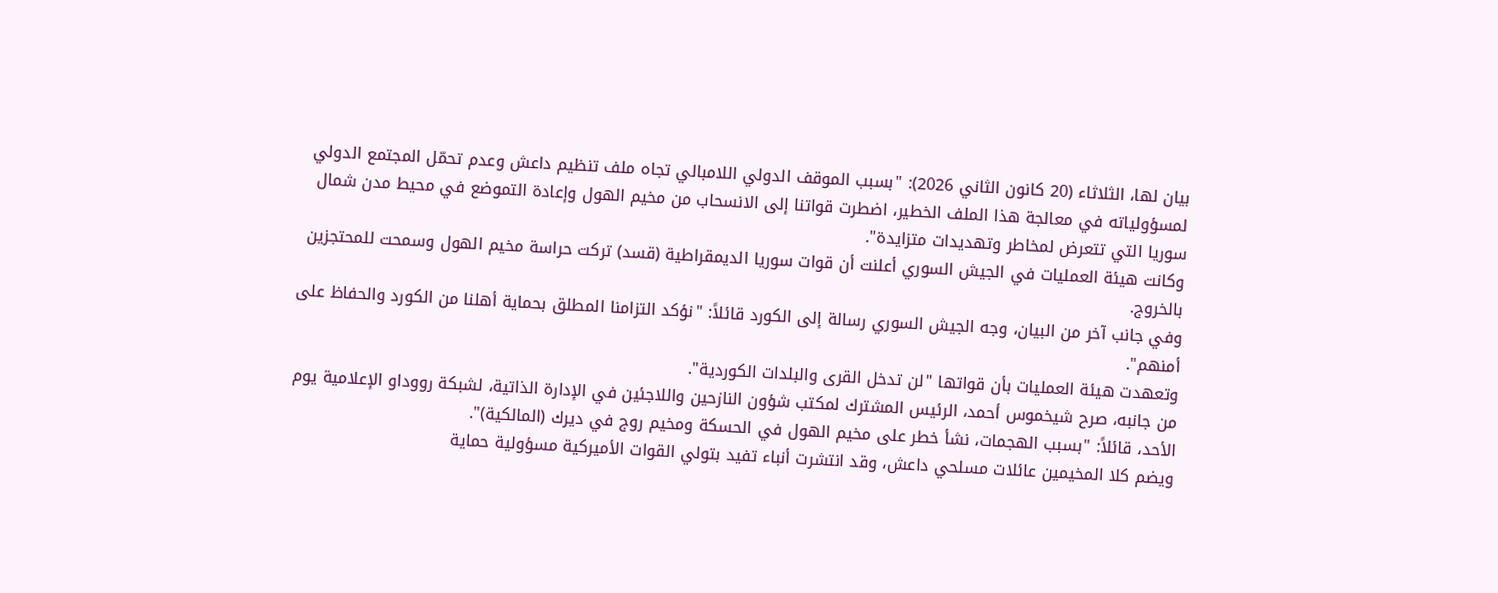بيان لها، الثلاثاء (20 كانون الثاني 2026): "بسبب الموقف الدولي اللامبالي تجاه ملف تنظيم داعش وعدم تحمّل المجتمع الدولي لمسؤولياته في معالجة هذا الملف الخطير، اضطرت قواتنا إلى الانسحاب من مخيم الهول وإعادة التموضع في محيط مدن شمال سوريا التي تتعرض لمخاطر وتهديدات متزايدة".
وكانت هيئة العمليات في الجيش السوري أعلنت أن قوات سوريا الديمقراطية (قسد) تركت حراسة مخيم الهول وسمحت للمحتجزين بالخروج.
وفي جانب آخر من البيان، وجه الجيش السوري رسالة إلى الكورد قائلاً: "نؤكد التزامنا المطلق بحماية أهلنا من الكورد والحفاظ على أمنهم".
وتعهدت هيئة العمليات بأن قواتها "لن تدخل القرى والبلدات الكوردية".
من جانبه، صرح شيخموس أحمد، الرئيس المشترك لمكتب شؤون النازحين واللاجئين في الإدارة الذاتية، لشبكة رووداو الإعلامية يوم الأحد، قائلاً: "بسبب الهجمات، نشأ خطر على مخيم الهول في الحسكة ومخيم روج في ديرك (المالكية)".
ويضم كلا المخيمين عائلات مسلحي داعش، وقد انتشرت أنباء تفيد بتولي القوات الأميركية مسؤولية حماية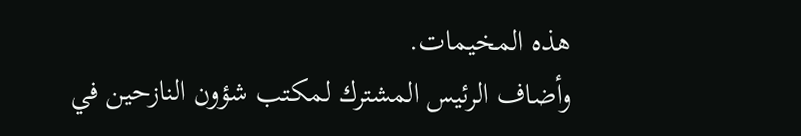هذه المخيمات.
وأضاف الرئيس المشترك لمكتب شؤون النازحين في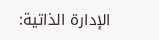الإدارة الذاتية: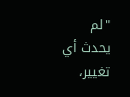"لم يحدث أي تغيير،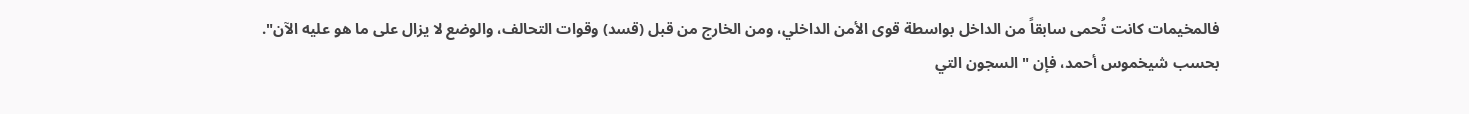فالمخيمات كانت تُحمى سابقاً من الداخل بواسطة قوى الأمن الداخلي، ومن الخارج من قبل (قسد) وقوات التحالف، والوضع لا يزال على ما هو عليه الآن".
بحسب شيخموس أحمد، فإن "السجون التي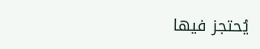يُحتجز فيها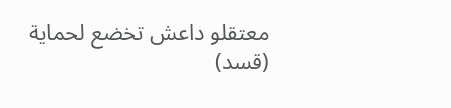معتقلو داعش تخضع لحماية (قسد)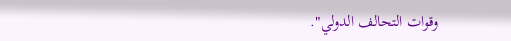وقوات التحالف الدولي".